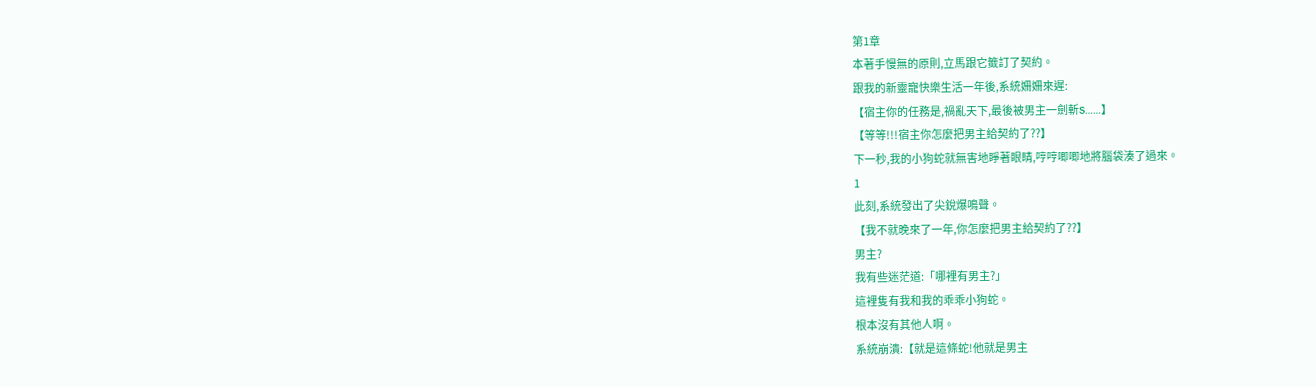第1章
本著手慢無的原則,立馬跟它籤訂了契約。
跟我的新靈寵快樂生活一年後,系統姍姍來遲:
【宿主你的任務是,禍亂天下,最後被男主一劍斬S……】
【等等!!!宿主你怎麼把男主給契約了??】
下一秒,我的小狗蛇就無害地睜著眼睛,哼哼唧唧地將腦袋湊了過來。
1
此刻,系統發出了尖銳爆鳴聲。
【我不就晚來了一年,你怎麼把男主給契約了??】
男主?
我有些迷茫道:「哪裡有男主?」
這裡隻有我和我的乖乖小狗蛇。
根本沒有其他人啊。
系統崩潰:【就是這條蛇!他就是男主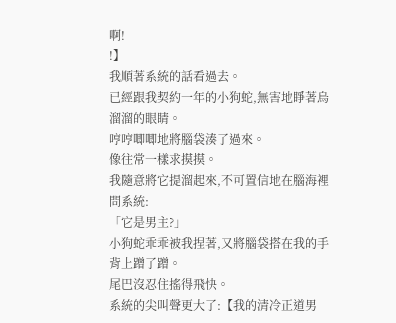啊!
!】
我順著系統的話看過去。
已經跟我契約一年的小狗蛇,無害地睜著烏溜溜的眼睛。
哼哼唧唧地將腦袋湊了過來。
像往常一樣求摸摸。
我隨意將它提溜起來,不可置信地在腦海裡問系統:
「它是男主?」
小狗蛇乖乖被我捏著,又將腦袋搭在我的手背上蹭了蹭。
尾巴沒忍住搖得飛快。
系統的尖叫聲更大了:【我的清冷正道男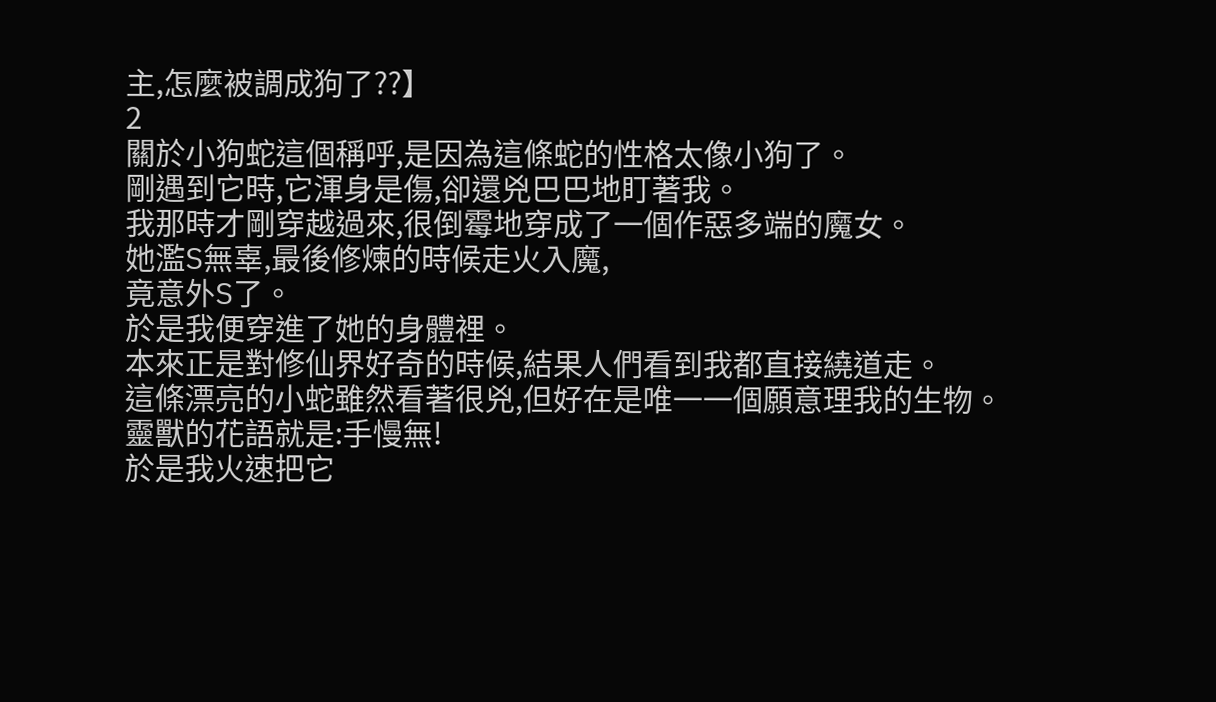主,怎麼被調成狗了??】
2
關於小狗蛇這個稱呼,是因為這條蛇的性格太像小狗了。
剛遇到它時,它渾身是傷,卻還兇巴巴地盯著我。
我那時才剛穿越過來,很倒霉地穿成了一個作惡多端的魔女。
她濫S無辜,最後修煉的時候走火入魔,
竟意外S了。
於是我便穿進了她的身體裡。
本來正是對修仙界好奇的時候,結果人們看到我都直接繞道走。
這條漂亮的小蛇雖然看著很兇,但好在是唯一一個願意理我的生物。
靈獸的花語就是:手慢無!
於是我火速把它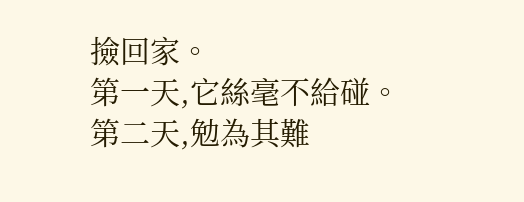撿回家。
第一天,它絲毫不給碰。
第二天,勉為其難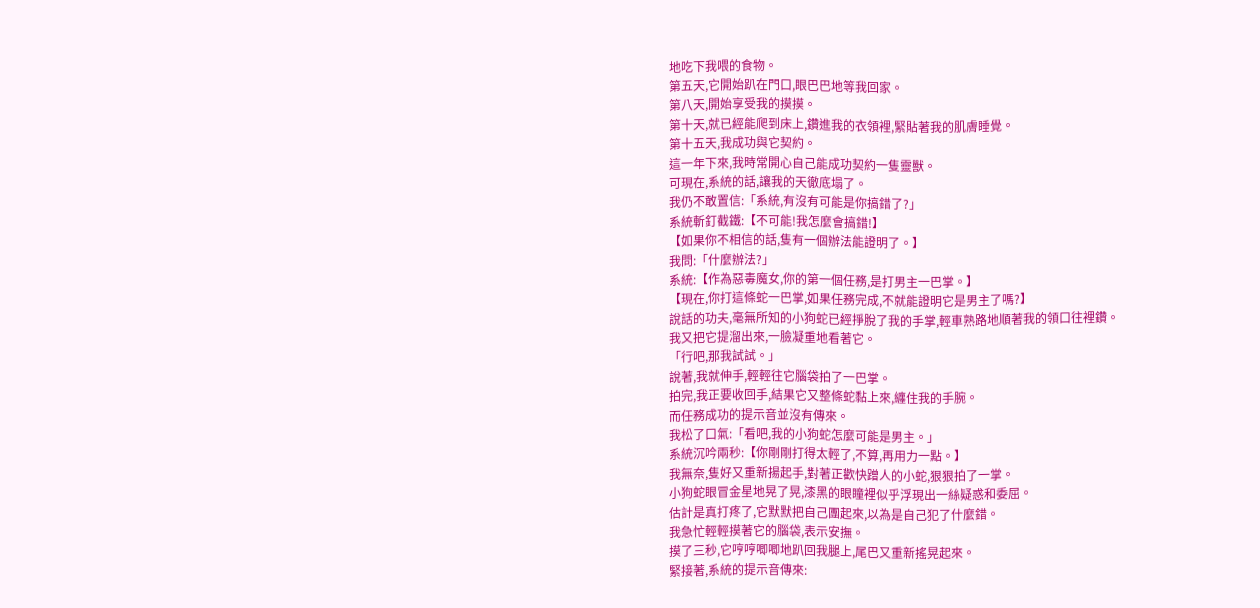地吃下我喂的食物。
第五天,它開始趴在門口,眼巴巴地等我回家。
第八天,開始享受我的摸摸。
第十天,就已經能爬到床上,鑽進我的衣領裡,緊貼著我的肌膚睡覺。
第十五天,我成功與它契約。
這一年下來,我時常開心自己能成功契約一隻靈獸。
可現在,系統的話,讓我的天徹底塌了。
我仍不敢置信:「系統,有沒有可能是你搞錯了?」
系統斬釘截鐵:【不可能!我怎麼會搞錯!】
【如果你不相信的話,隻有一個辦法能證明了。】
我問:「什麼辦法?」
系統:【作為惡毒魔女,你的第一個任務,是打男主一巴掌。】
【現在,你打這條蛇一巴掌,如果任務完成,不就能證明它是男主了嗎?】
說話的功夫,毫無所知的小狗蛇已經掙脫了我的手掌,輕車熟路地順著我的領口往裡鑽。
我又把它提溜出來,一臉凝重地看著它。
「行吧,那我試試。」
說著,我就伸手,輕輕往它腦袋拍了一巴掌。
拍完,我正要收回手,結果它又整條蛇黏上來,纏住我的手腕。
而任務成功的提示音並沒有傳來。
我松了口氣:「看吧,我的小狗蛇怎麼可能是男主。」
系統沉吟兩秒:【你剛剛打得太輕了,不算,再用力一點。】
我無奈,隻好又重新揚起手,對著正歡快蹭人的小蛇,狠狠拍了一掌。
小狗蛇眼冒金星地晃了晃,漆黑的眼瞳裡似乎浮現出一絲疑惑和委屈。
估計是真打疼了,它默默把自己團起來,以為是自己犯了什麼錯。
我急忙輕輕摸著它的腦袋,表示安撫。
摸了三秒,它哼哼唧唧地趴回我腿上,尾巴又重新搖晃起來。
緊接著,系統的提示音傳來: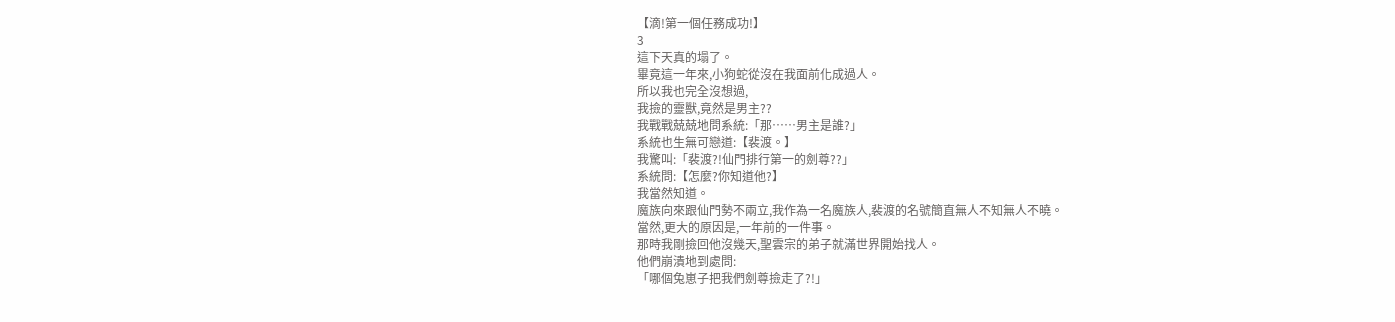【滴!第一個任務成功!】
3
這下天真的塌了。
畢竟這一年來,小狗蛇從沒在我面前化成過人。
所以我也完全沒想過,
我撿的靈獸,竟然是男主??
我戰戰兢兢地問系統:「那……男主是誰?」
系統也生無可戀道:【裴渡。】
我驚叫:「裴渡?!仙門排行第一的劍尊??」
系統問:【怎麼?你知道他?】
我當然知道。
魔族向來跟仙門勢不兩立,我作為一名魔族人,裴渡的名號簡直無人不知無人不曉。
當然,更大的原因是,一年前的一件事。
那時我剛撿回他沒幾天,聖雲宗的弟子就滿世界開始找人。
他們崩潰地到處問:
「哪個兔崽子把我們劍尊撿走了?!」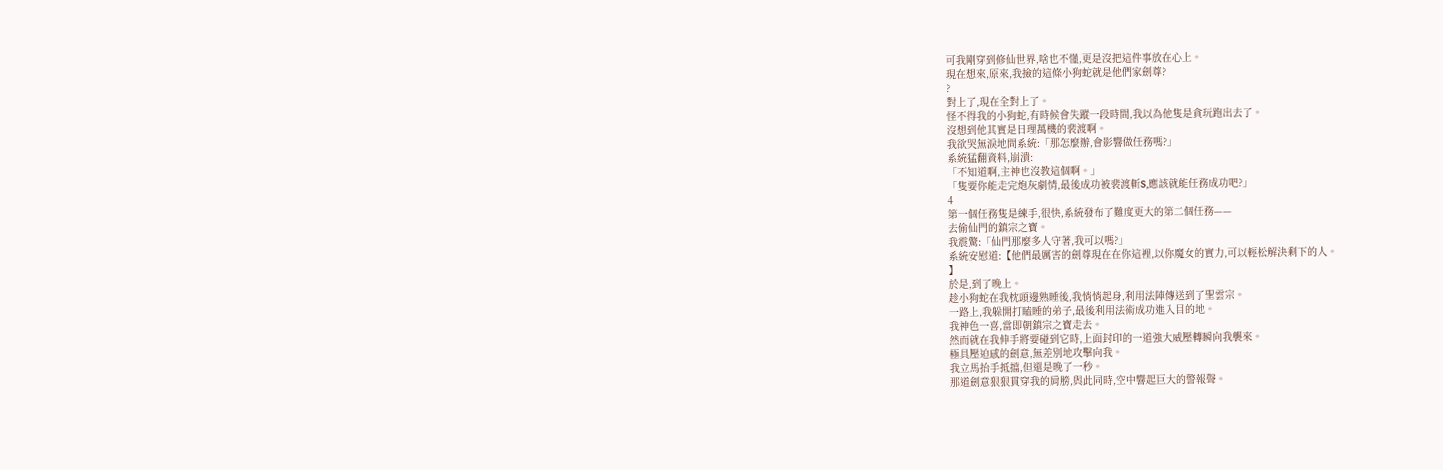可我剛穿到修仙世界,啥也不懂,更是沒把這件事放在心上。
現在想來,原來,我撿的這條小狗蛇就是他們家劍尊?
?
對上了,現在全對上了。
怪不得我的小狗蛇,有時候會失蹤一段時間,我以為他隻是貪玩跑出去了。
沒想到他其實是日理萬機的裴渡啊。
我欲哭無淚地問系統:「那怎麼辦,會影響做任務嗎?」
系統猛翻資料,崩潰:
「不知道啊,主神也沒教這個啊。」
「隻要你能走完炮灰劇情,最後成功被裴渡斬S,應該就能任務成功吧?」
4
第一個任務隻是練手,很快,系統發布了難度更大的第二個任務——
去偷仙門的鎮宗之寶。
我震驚:「仙門那麼多人守著,我可以嗎?」
系統安慰道:【他們最厲害的劍尊現在在你這裡,以你魔女的實力,可以輕松解決剩下的人。
】
於是,到了晚上。
趁小狗蛇在我枕頭邊熟睡後,我悄悄起身,利用法陣傳送到了聖雲宗。
一路上,我躲開打瞌睡的弟子,最後利用法術成功進入目的地。
我神色一喜,當即朝鎮宗之寶走去。
然而就在我伸手將要碰到它時,上面封印的一道強大威壓轉瞬向我襲來。
極具壓迫感的劍意,無差別地攻擊向我。
我立馬抬手抵擋,但還是晚了一秒。
那道劍意狠狠貫穿我的肩膀,與此同時,空中響起巨大的警報聲。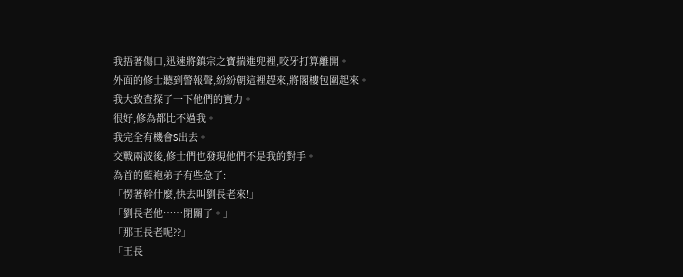我捂著傷口,迅速將鎮宗之寶揣進兜裡,咬牙打算離開。
外面的修士聽到警報聲,紛紛朝這裡趕來,將閣樓包圍起來。
我大致查探了一下他們的實力。
很好,修為都比不過我。
我完全有機會S出去。
交戰兩波後,修士們也發現他們不是我的對手。
為首的藍袍弟子有些急了:
「愣著幹什麼,快去叫劉長老來!」
「劉長老他……閉關了。」
「那王長老呢??」
「王長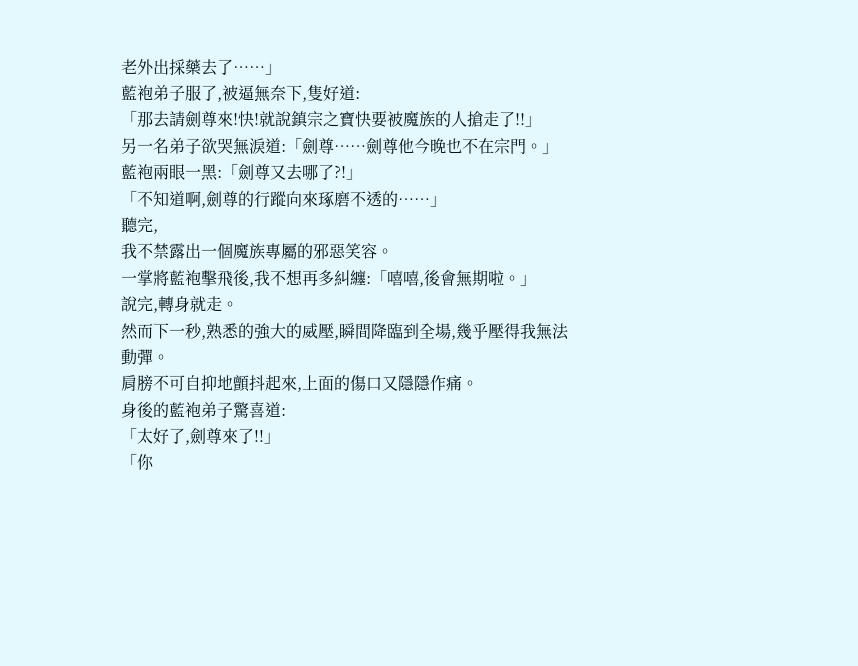老外出採藥去了……」
藍袍弟子服了,被逼無奈下,隻好道:
「那去請劍尊來!快!就說鎮宗之寶快要被魔族的人搶走了!!」
另一名弟子欲哭無淚道:「劍尊……劍尊他今晚也不在宗門。」
藍袍兩眼一黑:「劍尊又去哪了?!」
「不知道啊,劍尊的行蹤向來琢磨不透的……」
聽完,
我不禁露出一個魔族專屬的邪惡笑容。
一掌將藍袍擊飛後,我不想再多糾纏:「嘻嘻,後會無期啦。」
說完,轉身就走。
然而下一秒,熟悉的強大的威壓,瞬間降臨到全場,幾乎壓得我無法動彈。
肩膀不可自抑地顫抖起來,上面的傷口又隱隱作痛。
身後的藍袍弟子驚喜道:
「太好了,劍尊來了!!」
「你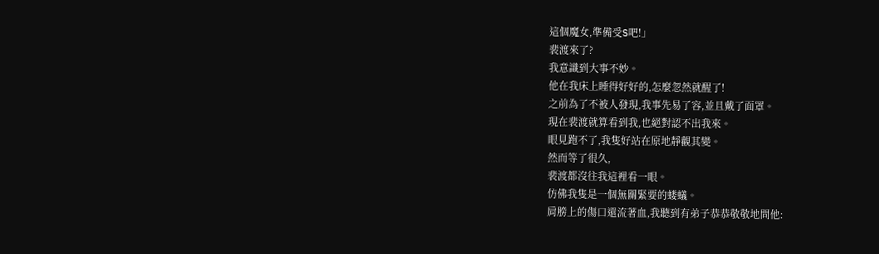這個魔女,準備受S吧!」
裴渡來了?
我意識到大事不妙。
他在我床上睡得好好的,怎麼忽然就醒了!
之前為了不被人發現,我事先易了容,並且戴了面罩。
現在裴渡就算看到我,也絕對認不出我來。
眼見跑不了,我隻好站在原地靜觀其變。
然而等了很久,
裴渡都沒往我這裡看一眼。
仿佛我隻是一個無關緊要的蝼蟻。
肩膀上的傷口還流著血,我聽到有弟子恭恭敬敬地問他: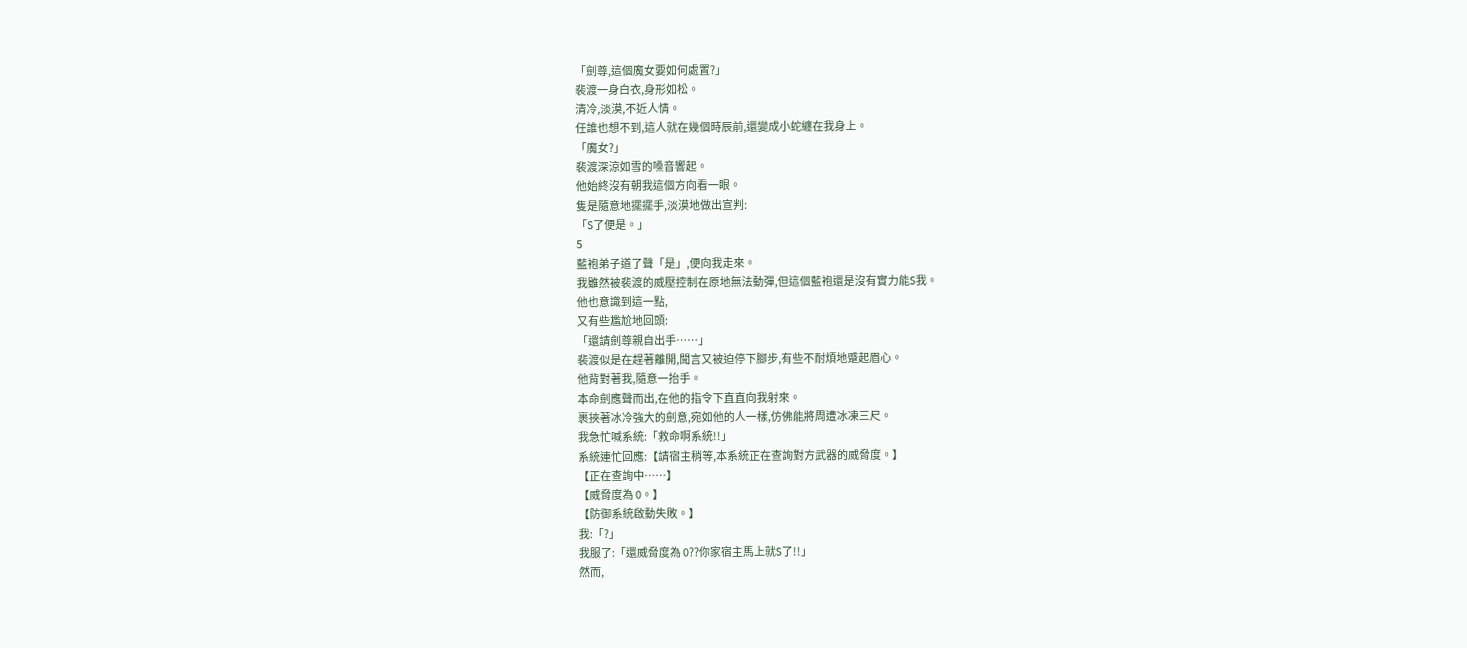「劍尊,這個魔女要如何處置?」
裴渡一身白衣,身形如松。
清冷,淡漠,不近人情。
任誰也想不到,這人就在幾個時辰前,還變成小蛇纏在我身上。
「魔女?」
裴渡深涼如雪的嗓音響起。
他始終沒有朝我這個方向看一眼。
隻是隨意地擺擺手,淡漠地做出宣判:
「S了便是。」
5
藍袍弟子道了聲「是」,便向我走來。
我雖然被裴渡的威壓控制在原地無法動彈,但這個藍袍還是沒有實力能S我。
他也意識到這一點,
又有些尷尬地回頭:
「還請劍尊親自出手……」
裴渡似是在趕著離開,聞言又被迫停下腳步,有些不耐煩地蹙起眉心。
他背對著我,隨意一抬手。
本命劍應聲而出,在他的指令下直直向我射來。
裹挾著冰冷強大的劍意,宛如他的人一樣,仿佛能將周遭冰凍三尺。
我急忙喊系統:「救命啊系統!!」
系統連忙回應:【請宿主稍等,本系統正在查詢對方武器的威脅度。】
【正在查詢中……】
【威脅度為 0。】
【防御系統啟動失敗。】
我:「?」
我服了:「還威脅度為 0??你家宿主馬上就S了!!」
然而,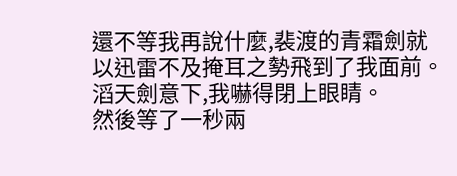還不等我再說什麼,裴渡的青霜劍就以迅雷不及掩耳之勢飛到了我面前。
滔天劍意下,我嚇得閉上眼睛。
然後等了一秒兩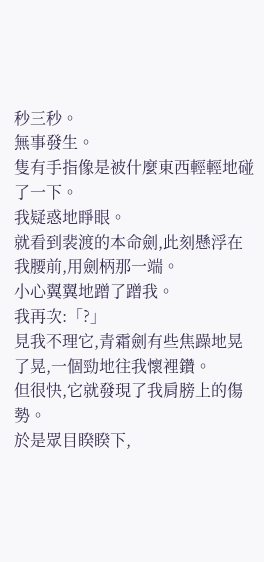秒三秒。
無事發生。
隻有手指像是被什麼東西輕輕地碰了一下。
我疑惑地睜眼。
就看到裴渡的本命劍,此刻懸浮在我腰前,用劍柄那一端。
小心翼翼地蹭了蹭我。
我再次:「?」
見我不理它,青霜劍有些焦躁地晃了晃,一個勁地往我懷裡鑽。
但很快,它就發現了我肩膀上的傷勢。
於是眾目睽睽下,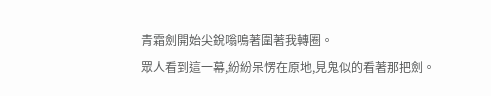青霜劍開始尖銳嗡鳴著圍著我轉圈。
眾人看到這一幕,紛紛呆愣在原地,見鬼似的看著那把劍。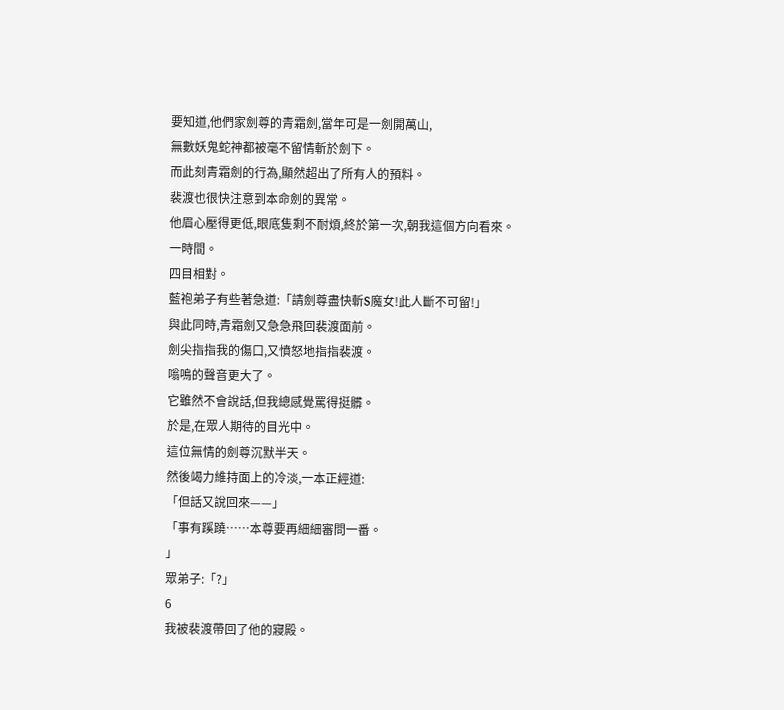要知道,他們家劍尊的青霜劍,當年可是一劍開萬山,
無數妖鬼蛇神都被毫不留情斬於劍下。
而此刻青霜劍的行為,顯然超出了所有人的預料。
裴渡也很快注意到本命劍的異常。
他眉心壓得更低,眼底隻剩不耐煩,終於第一次,朝我這個方向看來。
一時間。
四目相對。
藍袍弟子有些著急道:「請劍尊盡快斬S魔女!此人斷不可留!」
與此同時,青霜劍又急急飛回裴渡面前。
劍尖指指我的傷口,又憤怒地指指裴渡。
嗡鳴的聲音更大了。
它雖然不會說話,但我總感覺罵得挺髒。
於是,在眾人期待的目光中。
這位無情的劍尊沉默半天。
然後竭力維持面上的冷淡,一本正經道:
「但話又說回來——」
「事有蹊蹺……本尊要再細細審問一番。
」
眾弟子:「?」
6
我被裴渡帶回了他的寢殿。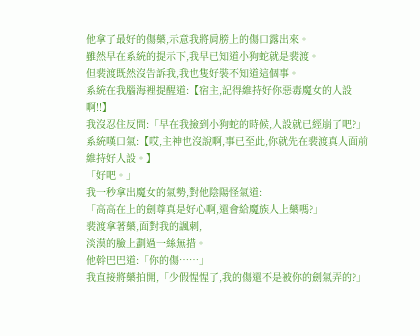他拿了最好的傷藥,示意我將肩膀上的傷口露出來。
雖然早在系統的提示下,我早已知道小狗蛇就是裴渡。
但裴渡既然沒告訴我,我也隻好裝不知道這個事。
系統在我腦海裡提醒道:【宿主,記得維持好你惡毒魔女的人設啊!!】
我沒忍住反問:「早在我撿到小狗蛇的時候,人設就已經崩了吧?」
系統嘆口氣:【哎,主神也沒說啊,事已至此,你就先在裴渡真人面前維持好人設。】
「好吧。」
我一秒拿出魔女的氣勢,對他陰陽怪氣道:
「高高在上的劍尊真是好心啊,還會給魔族人上藥嗎?」
裴渡拿著藥,面對我的諷刺,
淡漠的臉上劃過一絲無措。
他幹巴巴道:「你的傷……」
我直接將藥拍開,「少假惺惺了,我的傷還不是被你的劍氣弄的?」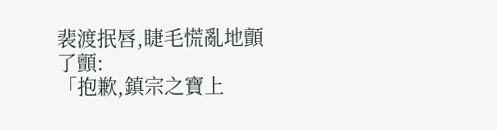裴渡抿唇,睫毛慌亂地顫了顫:
「抱歉,鎮宗之寶上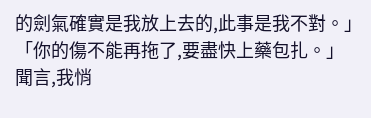的劍氣確實是我放上去的,此事是我不對。」
「你的傷不能再拖了,要盡快上藥包扎。」
聞言,我悄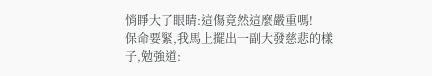悄睜大了眼睛:這傷竟然這麼嚴重嗎!
保命要緊,我馬上擺出一副大發慈悲的樣子,勉強道: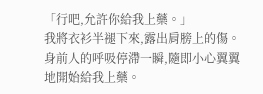「行吧,允許你給我上藥。」
我將衣衫半褪下來,露出肩膀上的傷。
身前人的呼吸停滯一瞬,隨即小心翼翼地開始給我上藥。